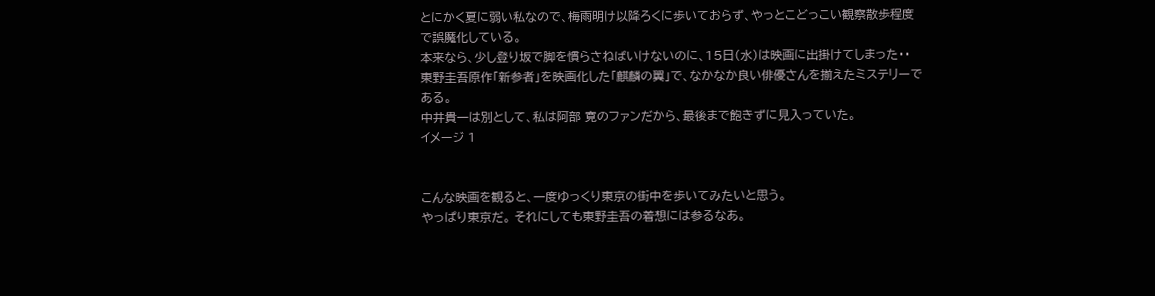とにかく夏に弱い私なので、梅雨明け以降ろくに歩いておらず、やっとこどっこい観察散歩程度で誤魔化している。
本来なら、少し登り坂で脚を慣らさねばいけないのに、15日(水)は映画に出掛けてしまった・・  東野圭吾原作「新参者」を映画化した「麒麟の翼」で、なかなか良い俳優さんを揃えたミステリーである。
中井貴一は別として、私は阿部 寛のファンだから、最後まで飽きずに見入っていた。
イメージ 1


こんな映画を観ると、一度ゆっくり東京の街中を歩いてみたいと思う。
やっぱり東京だ。 それにしても東野圭吾の着想には参るなあ。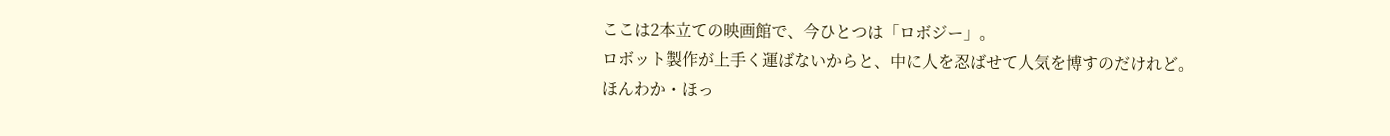ここは2本立ての映画館で、今ひとつは「ロボジー」。
ロボット製作が上手く運ばないからと、中に人を忍ばせて人気を博すのだけれど。
ほんわか・ほっ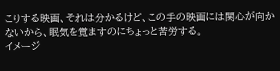こりする映画、それは分かるけど、この手の映画には関心が向かないから、眠気を覚ますのにちょっと苦労する。
イメージ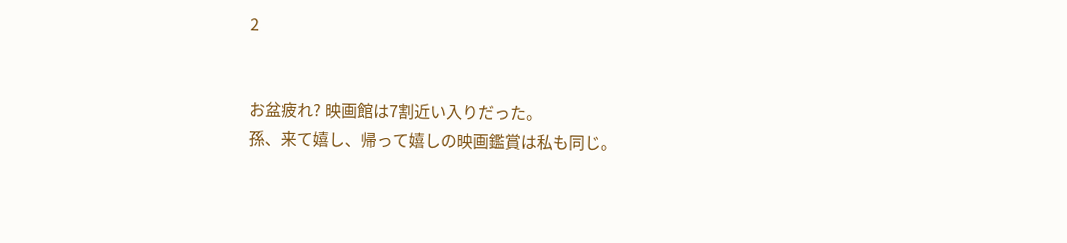2


お盆疲れ? 映画館は7割近い入りだった。
孫、来て嬉し、帰って嬉しの映画鑑賞は私も同じ。